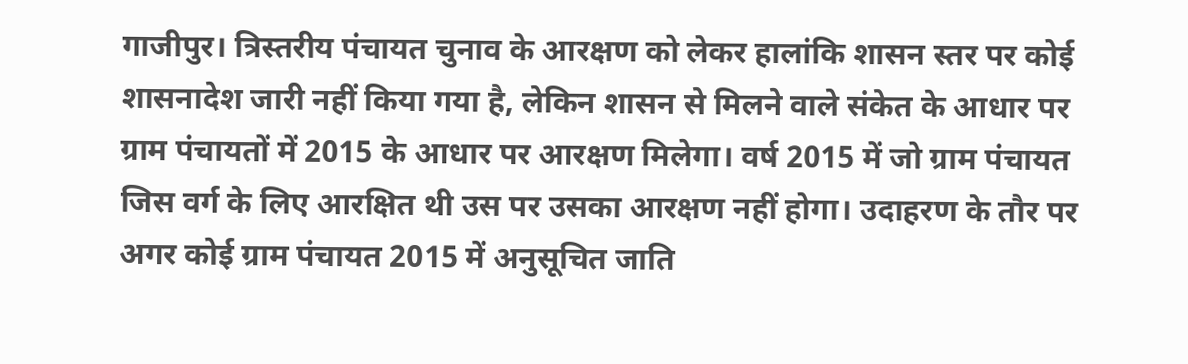गाजीपुर। त्रिस्तरीय पंचायत चुनाव के आरक्षण को लेकर हालांकि शासन स्तर पर कोई शासनादेश जारी नहीं किया गया है, लेकिन शासन से मिलने वाले संकेत के आधार पर ग्राम पंचायतों में 2015 के आधार पर आरक्षण मिलेगा। वर्ष 2015 में जो ग्राम पंचायत जिस वर्ग के लिए आरक्षित थी उस पर उसका आरक्षण नहीं होगा। उदाहरण के तौर पर अगर कोई ग्राम पंचायत 2015 में अनुसूचित जाति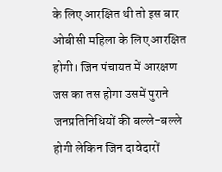के लिए आरक्षित थी तो इस बार ओबीसी महिला के लिए आरक्षित होगी। जिन पंचायत में आरक्षण जस का तस होगा उसमें पुराने जनप्रतिनिधियों की बल्ले-बल्ले होगी लेकिन जिन दावेदारों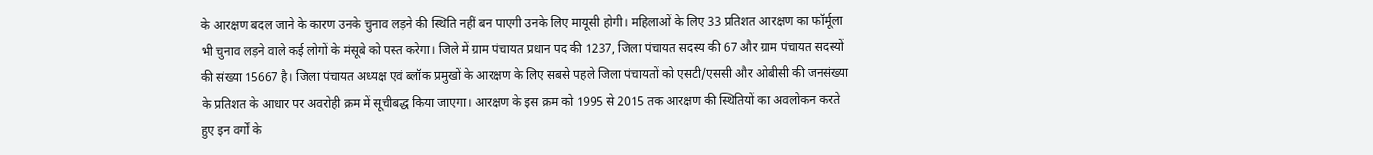के आरक्षण बदल जाने के कारण उनके चुनाव लड़ने की स्थिति नहीं बन पाएगी उनके लिए मायूसी होगी। महिलाओं के लिए 33 प्रतिशत आरक्षण का फॉर्मूला भी चुनाव लड़ने वाले कई लोगों के मंसूबे को पस्त करेगा। जिले में ग्राम पंचायत प्रधान पद की 1237, जिला पंचायत सदस्य की 67 और ग्राम पंचायत सदस्यों की संख्या 15667 है। जिला पंचायत अध्यक्ष एवं ब्लॉक प्रमुखों के आरक्षण के लिए सबसे पहले जिला पंचायतों को एसटी/एससी और ओबीसी की जनसंख्या के प्रतिशत के आधार पर अवरोही क्रम में सूचीबद्ध किया जाएगा। आरक्षण के इस क्रम को 1995 से 2015 तक आरक्षण की स्थितियों का अवलोकन करते हुए इन वर्गों के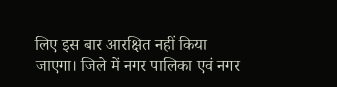लिए इस बार आरक्षित नहीं किया जाएगा। जिले में नगर पालिका एवं नगर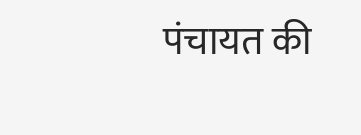पंचायत की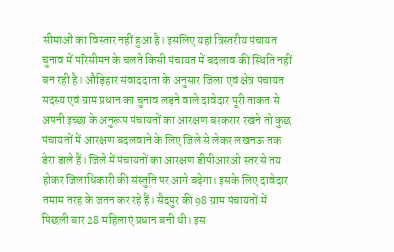सीमाओं का विस्तार नहीं हुआ है। इसलिए यहां त्रिस्तरीय पंचायत चुनाव में परिसीमन के चलते किसी पंचायत में बदलाव की स्थिति नहीं बन रही है। औड़िहार संवाददाता के अनुसार जिला एवं क्षेत्र पंचायत सदस्य एवं ग्राम प्रधान का चुनाव लड़ने वाले दावेदार पूरी ताकत से अपनी इच्छा के अनुरूप पंचायतों का आरक्षण बरकरार रखने तो कुछ पंचायतों में आरक्षण बदलवाने के लिए जिले से लेकर लखनऊ तक डेरा डाले हैं। जिले में पंचायतों का आरक्षण डीपीआरओ स्तर से तय होकर जिलाधिकारी की संस्तुति पर आगे बढ़ेगा। इसके लिए दावेदार तमाम तरह के जतन कर रहे हैं। सैदपुर की 98 ग्राम पंचायतों में पिछली बार 28 महिलाएं प्रधान बनी थी। इस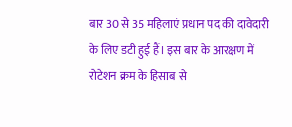बार 30 से 35 महिलाएं प्रधान पद की दावेदारी के लिए डटी हुई हैं। इस बार के आरक्षण में रोटेशन क्रम के हिसाब से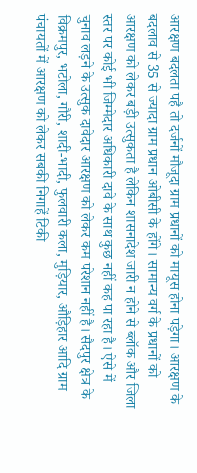आरक्षण बदलता पहै तो दर्जनों मौजूदा ग्राम प्रधानों को मायूस होना पड़ेगा। आरक्षण के बदलाव से 35 से ज्यादा ग्राम प्रधान ओबीसी के होंगे। सामान्य वर्ग के प्रधानों को आरक्षण को लेकर बड़ी उत्सुकता है लेकिन शासनादेश जारी न होने से ब्लॉक और जिला स्तर पर कोई भी जिम्मेदार अधिकारी दावे के साथ कुछ नहीं कह पा रहा है। ऐसे में चुनाव लड़ने के उत्सुक दावेदार आरक्षण को लेकर कम परेशान नहीं है। सैदपुर क्षेत्र के विक्रमपुर, भटोला, गौरी, शादी-भादी, फुलवारी कला, मुड़ियार, औड़िहार आदि ग्राम पंचायतों में आरक्षण को लेकर सबकी निगाहें टिकी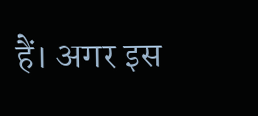हैं। अगर इस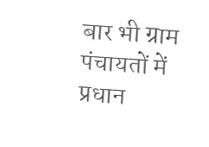बार भी ग्राम पंचायतों में प्रधान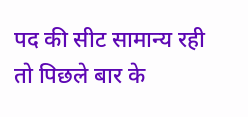पद की सीट सामान्य रही तो पिछले बार के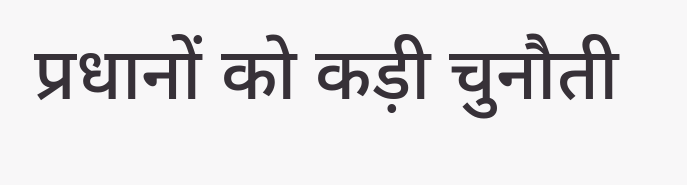प्रधानों को कड़ी चुनौती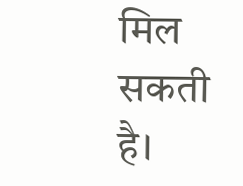मिल सकती है।